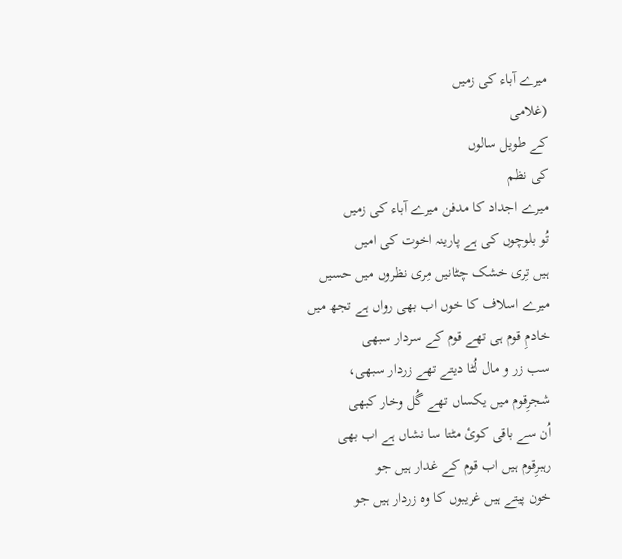میرے آباء کی زمیں
(غلامی
کے طویل سالوں
کی نظم
میرے اجداد کا مدفن میرے آباء کی زمیں
تُو بلوچوں کی ہے پارینہ اخوت کی امیں
ہیں تِری خشک چٹانیں مِری نظروں میں حسیں
میرے اسلاف کا خوں اب بھی رواں ہے تجھ میں
خادمِ قوم ہی تھے قوم کے سردار سبھی
سب زر و مال لُٹا دیتے تھے زردار سبھی،
شجرِقوم میں یکساں تھے گُل وخار کبھی
اُن سے باقی کوئ مٹتا سا نشاں ہے اب بھی
رہبرِقوم ہیں اب قوم کے غدار ہیں جو
خون پیتے ہیں غریبوں کا وہ زردار ہیں جو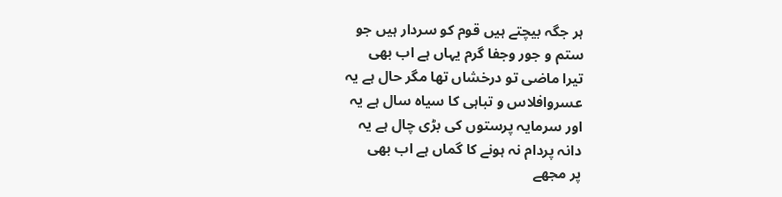ہر جگہ بیچتے ہیں قوم کو سردار ہیں جو
ستم و جور وجفا گرم یہاں ہے اب بھی
تیرا ماضی تو درخشاں تھا مگر حال ہے یہ
عسروافلاس و تباہی کا سیاہ سال ہے یہ
اور سرمایہ پرستوں کی بڑی چال ہے یہ
دانہ پردام نہ ہونے کا گماں ہے اب بھی
پر مجھے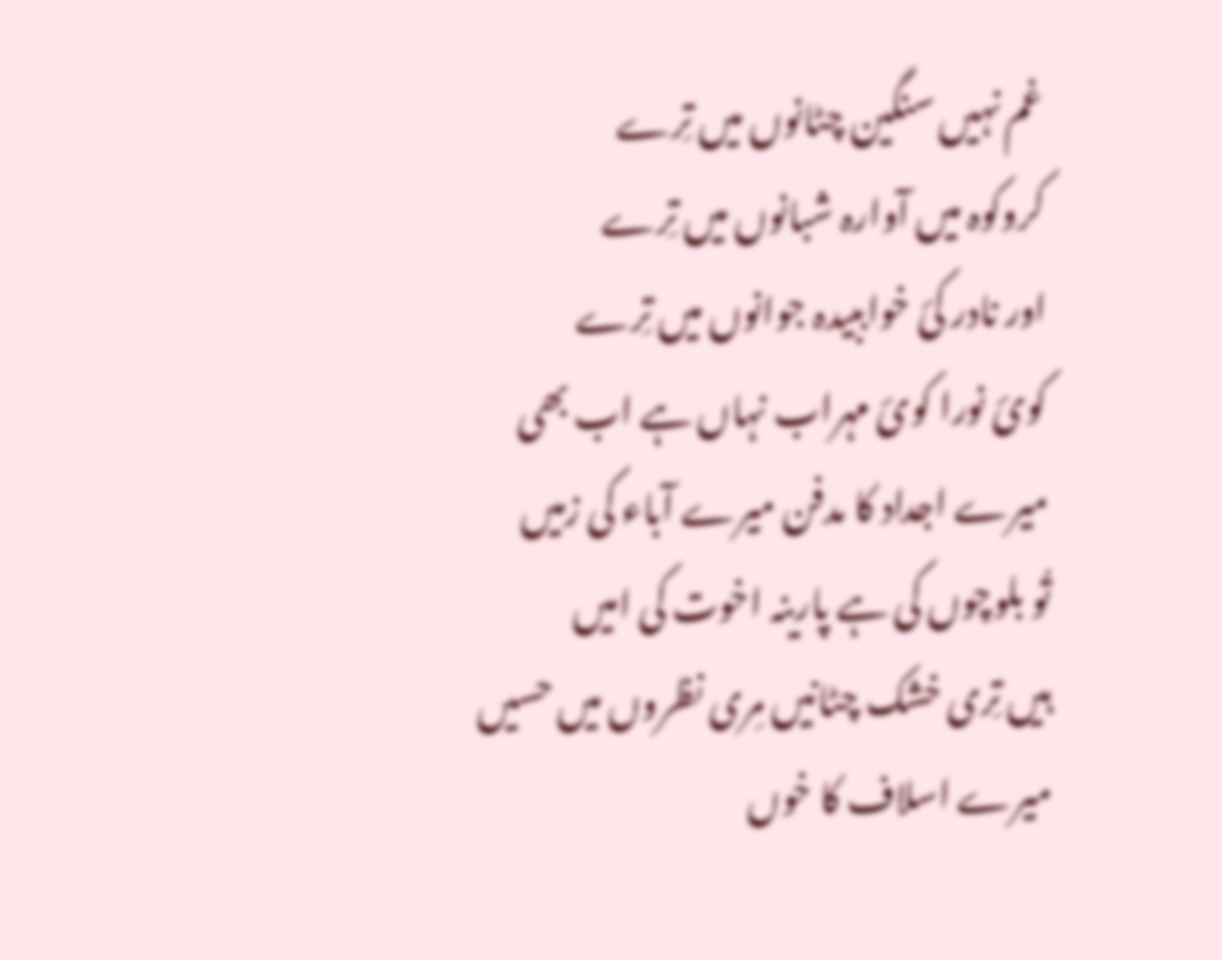غم نہیں سنگین چٹانوں میں تِرے
کروکوہ میں آوارہ شبانوں میں تِرے
اور نادر کئ خواببیدہ جوانوں میں تِرے
کوئ نورا کوئ مہراب نہاں ہے اب بھی
میرے اجداد کا مدفن میرے آباء کی زمیں
تُو بلوچوں کی ہے پارینہ اخوت کی امیں
ہیں تِری خشک چٹانیں مِری نظروں میں حسیں
میرے اسلاف کا خوں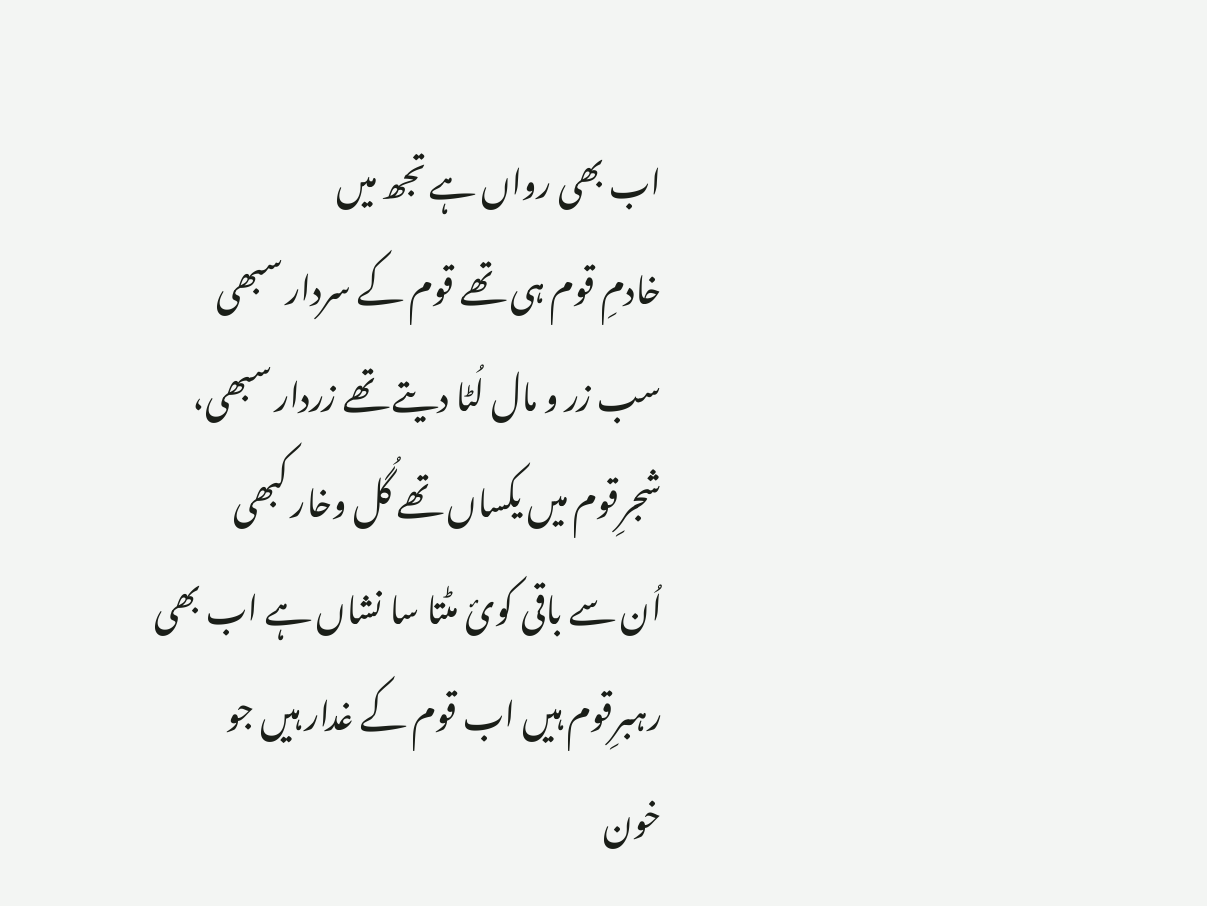اب بھی رواں ہے تجھ میں
خادمِ قوم ہی تھے قوم کے سردار سبھی
سب زر و مال لُٹا دیتے تھے زردار سبھی،
شجرِقوم میں یکساں تھے گُل وخار کبھی
اُن سے باقی کوئ مٹتا سا نشاں ہے اب بھی
رہبرِقوم ہیں اب قوم کے غدار ہیں جو
خون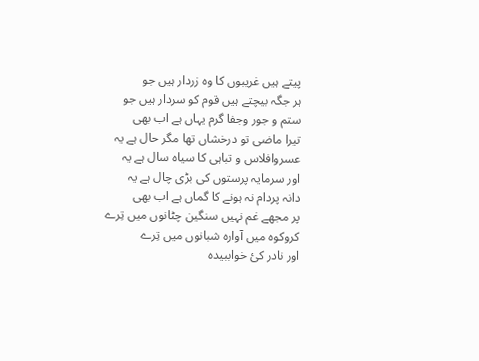پیتے ہیں غریبوں کا وہ زردار ہیں جو
ہر جگہ بیچتے ہیں قوم کو سردار ہیں جو
ستم و جور وجفا گرم یہاں ہے اب بھی
تیرا ماضی تو درخشاں تھا مگر حال ہے یہ
عسروافلاس و تباہی کا سیاہ سال ہے یہ
اور سرمایہ پرستوں کی بڑی چال ہے یہ
دانہ پردام نہ ہونے کا گماں ہے اب بھی
پر مجھے غم نہیں سنگین چٹانوں میں تِرے
کروکوہ میں آوارہ شبانوں میں تِرے
اور نادر کئ خواببیدہ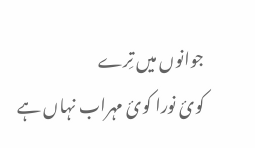جوانوں میں تِرے
کوئ نورا کوئ مہراب نہاں ہے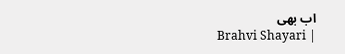اب بھی
Brahvi Shayari |